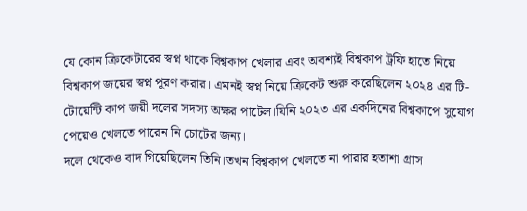যে কোন ক্রিকেটারের স্বপ্ন থাকে বিশ্বকাপ খেলার এবং অবশ্যই বিশ্বকাপ ট্রফি হাতে নিয়ে বিশ্বকাপ জয়ের স্বপ্ন পূরণ করার। এমনই স্বপ্ন নিয়ে ক্রিকেট শুরু করেছিলেন ২০২৪ এর টি-টোয়েন্টি কাপ জয়ী দলের সদস্য অক্ষর পাটেল।যিনি ২০২৩ এর একদিনের বিশ্বকাপে সুযোগ পেয়েও খেলতে পারেন নি চোটের জন্য।
দলে থেকেও বাদ গিয়েছিলেন তিনি।তখন বিশ্বকাপ খেলতে না পারার হতাশা গ্রাস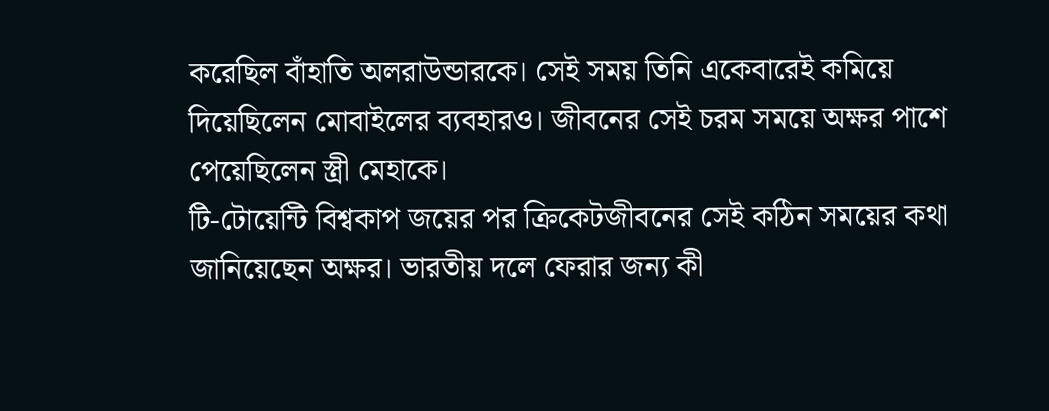করেছিল বাঁহাতি অলরাউন্ডারকে। সেই সময় তিনি একেবারেই কমিয়ে দিয়েছিলেন মোবাইলের ব্যবহারও। জীবনের সেই চরম সময়ে অক্ষর পাশে পেয়েছিলেন স্ত্রী মেহাকে।
টি-টোয়েন্টি বিশ্বকাপ জয়ের পর ক্রিকেটজীবনের সেই কঠিন সময়ের কথা জানিয়েছেন অক্ষর। ভারতীয় দলে ফেরার জন্য কী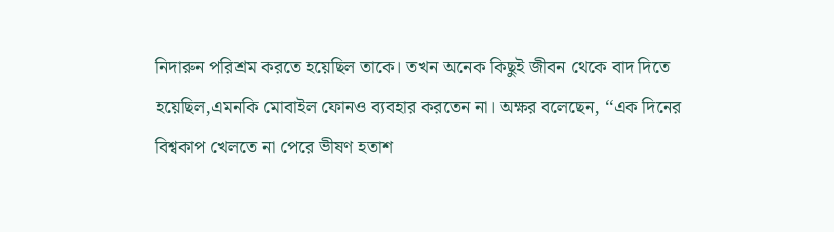নিদারুন পরিশ্রম করতে হয়েছিল তাকে। তখন অনেক কিছুই জীবন থেকে বাদ দিতে হয়েছিল,এমনকি মোবাইল ফোনও ব্যবহার করতেন না। অক্ষর বলেছেন, ‘‘এক দিনের বিশ্বকাপ খেলতে না পেরে ভীষণ হতাশ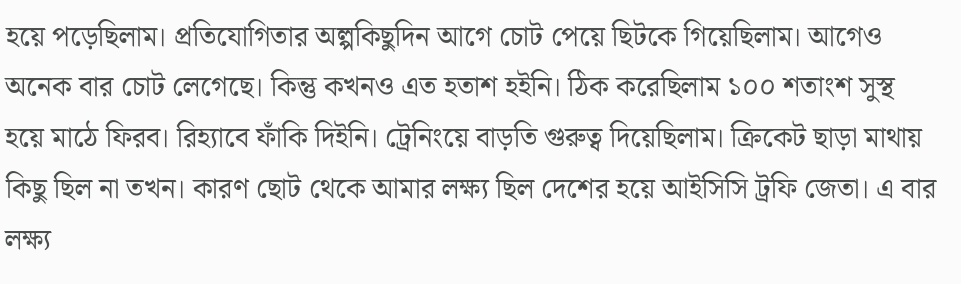হয়ে পড়েছিলাম। প্রতিযোগিতার অল্পকিছুদিন আগে চোট পেয়ে ছিটকে গিয়েছিলাম। আগেও অনেক বার চোট লেগেছে। কিন্তু কখনও এত হতাশ হইনি। ঠিক করেছিলাম ১০০ শতাংশ সুস্থ হয়ে মাঠে ফিরব। রিহ্যাবে ফাঁকি দিইনি। ট্রেনিংয়ে বাড়তি গুরুত্ব দিয়েছিলাম। ক্রিকেট ছাড়া মাথায় কিছু ছিল না তখন। কারণ ছোট থেকে আমার লক্ষ্য ছিল দেশের হয়ে আইসিসি ট্রফি জেতা। এ বার লক্ষ্য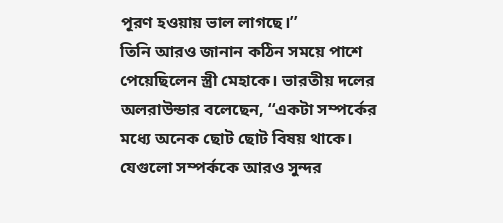পূরণ হওয়ায় ভাল লাগছে।’’
তিনি আরও জানান কঠিন সময়ে পাশে পেয়েছিলেন স্ত্রী মেহাকে। ভারতীয় দলের অলরাউন্ডার বলেছেন, ‘‘একটা সম্পর্কের মধ্যে অনেক ছোট ছোট বিষয় থাকে। যেগুলো সম্পর্ককে আরও সুন্দর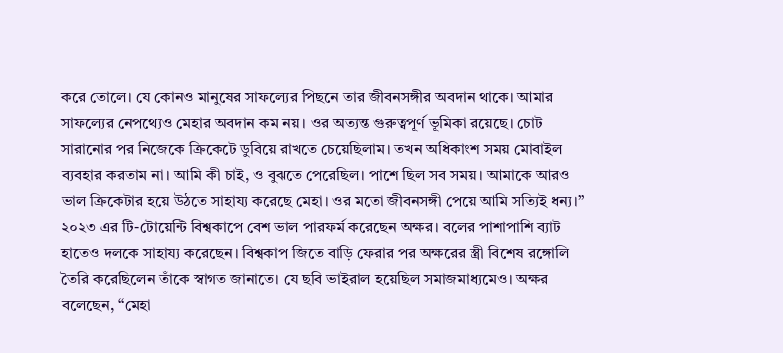করে তোলে। যে কোনও মানুষের সাফল্যের পিছনে তার জীবনসঙ্গীর অবদান থাকে। আমার সাফল্যের নেপথ্যেও মেহার অবদান কম নয়। ওর অত্যন্ত গুরুত্বপূর্ণ ভূমিকা রয়েছে। চোট সারানোর পর নিজেকে ক্রিকেটে ডুবিয়ে রাখতে চেয়েছিলাম। তখন অধিকাংশ সময় মোবাইল ব্যবহার করতাম না। আমি কী চাই, ও বুঝতে পেরেছিল। পাশে ছিল সব সময়। আমাকে আরও ভাল ক্রিকেটার হয়ে উঠতে সাহায্য করেছে মেহা। ওর মতো জীবনসঙ্গী পেয়ে আমি সত্যিই ধন্য।’’ ২০২৩ এর টি-টোয়েন্টি বিশ্বকাপে বেশ ভাল পারফর্ম করেছেন অক্ষর। বলের পাশাপাশি ব্যাট হাতেও দলকে সাহায্য করেছেন। বিশ্বকাপ জিতে বাড়ি ফেরার পর অক্ষরের স্ত্রী বিশেষ রঙ্গোলি তৈরি করেছিলেন তাঁকে স্বাগত জানাতে। যে ছবি ভাইরাল হয়েছিল সমাজমাধ্যমেও। অক্ষর বলেছেন, ‘‘মেহা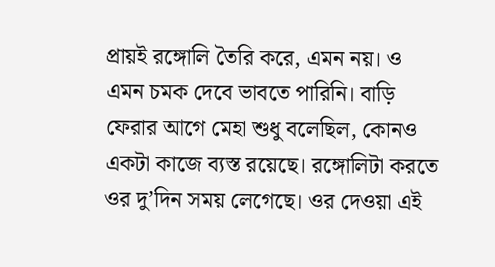প্রায়ই রঙ্গোলি তৈরি করে, এমন নয়। ও এমন চমক দেবে ভাবতে পারিনি। বাড়ি ফেরার আগে মেহা শুধু বলেছিল, কোনও একটা কাজে ব্যস্ত রয়েছে। রঙ্গোলিটা করতে ওর দু’দিন সময় লেগেছে। ওর দেওয়া এই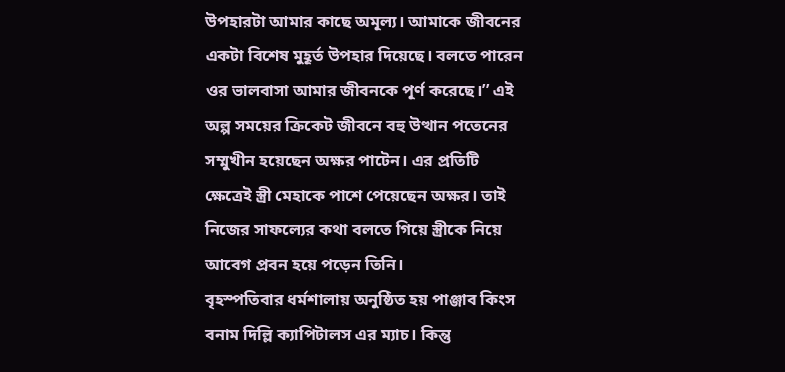উপহারটা আমার কাছে অমূল্য। আমাকে জীবনের একটা বিশেষ মুহূর্ত উপহার দিয়েছে। বলতে পারেন ওর ভালবাসা আমার জীবনকে পূর্ণ করেছে।’’ এই অল্প সময়ের ক্রিকেট জীবনে বহু উত্থান পতেনের সম্মুখীন হয়েছেন অক্ষর পাটেন। এর প্রতিটি ক্ষেত্রেই স্ত্রী মেহাকে পাশে পেয়েছেন অক্ষর। তাই নিজের সাফল্যের কথা বলতে গিয়ে স্ত্রীকে নিয়ে আবেগ প্রবন হয়ে পড়েন তিনি।
বৃহস্পতিবার ধর্মশালায় অনুষ্ঠিত হয় পাঞ্জাব কিংস বনাম দিল্লি ক্যাপিটালস এর ম্যাচ। কিন্তু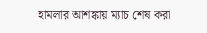হামলার আশঙ্কায় ম্যাচ শেষ করা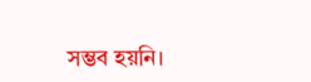সম্ভব হয়নি।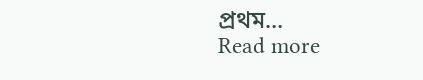প্রথম...
Read more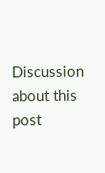Discussion about this post